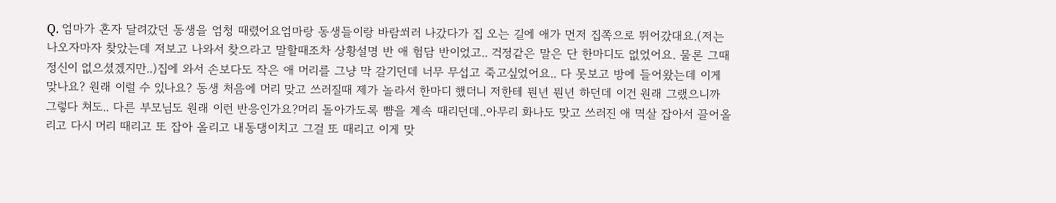Q. 엄마가 혼자 달려갔던 동생을 엄청 때렸어요엄마랑 동생들이랑 바람쐬러 나갔다가 집 오는 길에 애가 먼저 집쪽으로 뛰어갔대요.(저는 나오자마자 찾았는데 저보고 나와서 찾으라고 말할때조차 상황설명 반 애 험담 반이었고.. 걱정같은 말은 단 한마디도 없었어요. 물론 그때 정신이 없으셨겠지만..)집에 와서 손보다도 작은 애 머리를 그냥 막 갈기던데 너무 무섭고 죽고싶었어요.. 다 못보고 방에 들어왔는데 이게 맞나요? 원래 이럴 수 있나요? 동생 처음에 머리 맞고 쓰러질때 제가 놀라서 한마디 했더니 저한테 뭔년 뭔년 하던데 이건 원래 그랬으니까 그렇다 쳐도.. 다른 부모님도 원래 이런 반응인가요?머리 돌아가도록 뺨을 계속 때리던데..아무리 화나도 맞고 쓰러진 애 멱살 잡아서 끌어올리고 다시 머리 때리고 또 잡아 올리고 내동댕이치고 그걸 또 때리고 이게 맞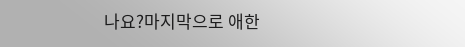나요?마지막으로 애한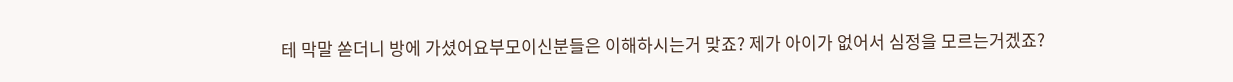테 막말 쏟더니 방에 가셨어요부모이신분들은 이해하시는거 맞죠? 제가 아이가 없어서 심정을 모르는거겠죠?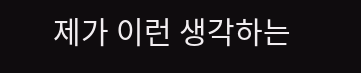제가 이런 생각하는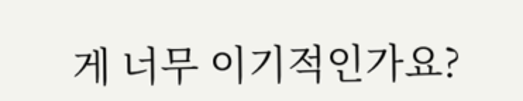게 너무 이기적인가요?